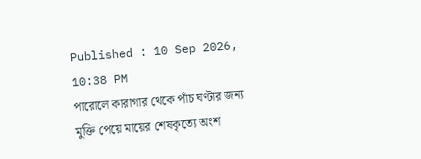Published : 10 Sep 2026, 10:38 PM
পারোলে কারাগার থেকে পাঁচ ঘণ্টার জন্য মুক্তি পেয়ে মায়ের শেষকৃত্যে অংশ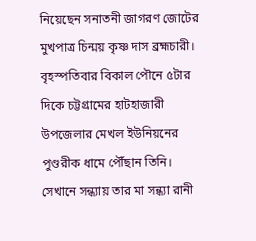নিয়েছেন সনাতনী জাগরণ জোটের মুখপাত্র চিন্ময় কৃষ্ণ দাস ব্রহ্মচারী।
বৃহস্পতিবার বিকাল পৌনে ৫টার দিকে চট্টগ্রামের হাটহাজারী উপজেলার মেখল ইউনিয়নের পুণ্ডরীক ধামে পৌঁছান তিনি। সেখানে সন্ধ্যায় তার মা সন্ধ্যা রানী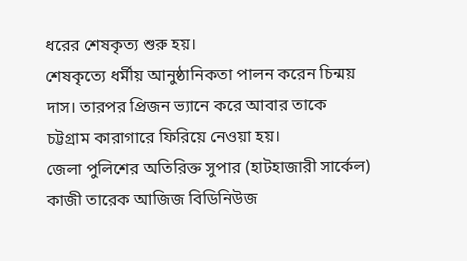ধরের শেষকৃত্য শুরু হয়।
শেষকৃত্যে ধর্মীয় আনুষ্ঠানিকতা পালন করেন চিন্ময় দাস। তারপর প্রিজন ভ্যানে করে আবার তাকে চট্টগ্রাম কারাগারে ফিরিয়ে নেওয়া হয়।
জেলা পুলিশের অতিরিক্ত সুপার (হাটহাজারী সার্কেল) কাজী তারেক আজিজ বিডিনিউজ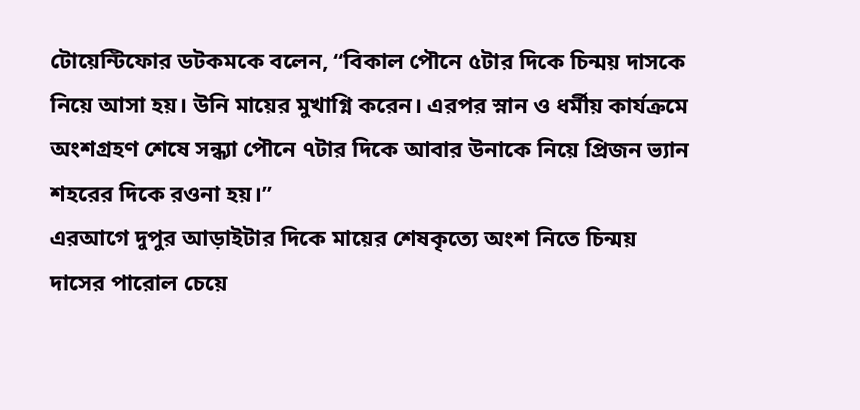টোয়েন্টিফোর ডটকমকে বলেন, “বিকাল পৌনে ৫টার দিকে চিন্ময় দাসকে নিয়ে আসা হয়। উনি মায়ের মুখাগ্নি করেন। এরপর স্নান ও ধর্মীয় কার্যক্রমে অংশগ্রহণ শেষে সন্ধ্যা পৌনে ৭টার দিকে আবার উনাকে নিয়ে প্রিজন ভ্যান শহরের দিকে রওনা হয়।”
এরআগে দুপুর আড়াইটার দিকে মায়ের শেষকৃত্যে অংশ নিতে চিন্ময় দাসের পারোল চেয়ে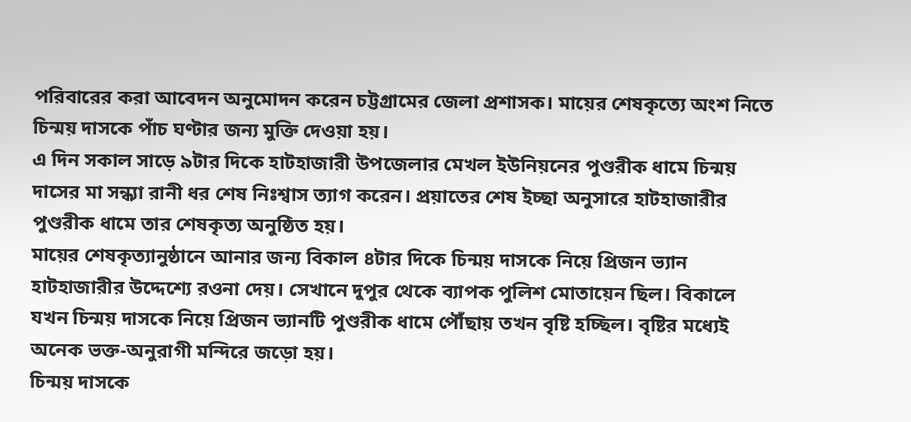পরিবারের করা আবেদন অনুমোদন করেন চট্টগ্রামের জেলা প্রশাসক। মায়ের শেষকৃত্যে অংশ নিতে চিন্ময় দাসকে পাঁচ ঘণ্টার জন্য মুক্তি দেওয়া হয়।
এ দিন সকাল সাড়ে ৯টার দিকে হাটহাজারী উপজেলার মেখল ইউনিয়নের পুণ্ডরীক ধামে চিন্ময় দাসের মা সন্ধ্যা রানী ধর শেষ নিঃশ্বাস ত্যাগ করেন। প্রয়াতের শেষ ইচ্ছা অনুসারে হাটহাজারীর পুণ্ডরীক ধামে তার শেষকৃত্য অনুষ্ঠিত হয়।
মায়ের শেষকৃত্যানুষ্ঠানে আনার জন্য বিকাল ৪টার দিকে চিন্ময় দাসকে নিয়ে প্রিজন ভ্যান হাটহাজারীর উদ্দেশ্যে রওনা দেয়। সেখানে দুপুর থেকে ব্যাপক পুলিশ মোতায়েন ছিল। বিকালে যখন চিন্ময় দাসকে নিয়ে প্রিজন ভ্যানটি পুণ্ডরীক ধামে পৌঁছায় তখন বৃষ্টি হচ্ছিল। বৃষ্টির মধ্যেই অনেক ভক্ত-অনুরাগী মন্দিরে জড়ো হয়।
চিন্ময় দাসকে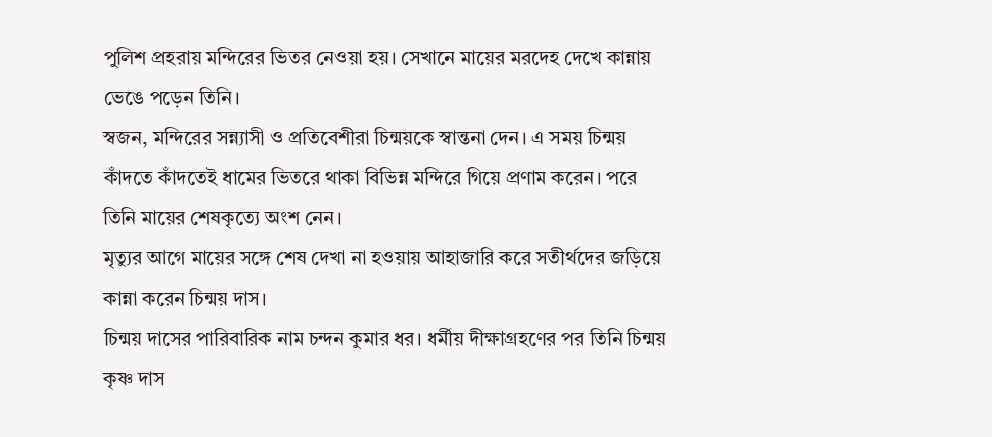পুলিশ প্রহরায় মন্দিরের ভিতর নেওয়া হয়। সেখানে মায়ের মরদেহ দেখে কান্নায় ভেঙে পড়েন তিনি।
স্বজন, মন্দিরের সন্ন্যাসী ও প্রতিবেশীরা চিন্ময়কে স্বান্তনা দেন। এ সময় চিন্ময় কাঁদতে কাঁদতেই ধামের ভিতরে থাকা বিভিন্ন মন্দিরে গিয়ে প্রণাম করেন। পরে তিনি মায়ের শেষকৃত্যে অংশ নেন।
মৃত্যুর আগে মায়ের সঙ্গে শেষ দেখা না হওয়ায় আহাজারি করে সতীর্থদের জড়িয়ে কান্না করেন চিন্ময় দাস।
চিন্ময় দাসের পারিবারিক নাম চন্দন কুমার ধর। ধর্মীয় দীক্ষাগ্রহণের পর তিনি চিন্ময় কৃষ্ণ দাস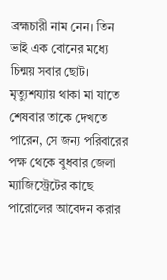ব্রহ্মচারী নাম নেন। তিন ভাই এক বোনের মধ্যে চিন্ময় সবার ছোট।
মৃত্যুশয্যায় থাকা মা যাতে শেষবার তাকে দেখতে পারেন, সে জন্য পরিবারের পক্ষ থেকে বুধবার জেলা ম্যাজিস্ট্রেটের কাছে পারোলের আবেদন করার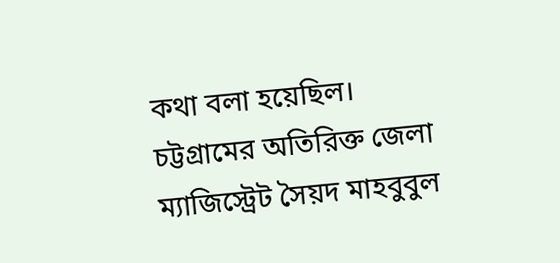কথা বলা হয়েছিল।
চট্টগ্রামের অতিরিক্ত জেলা ম্যাজিস্ট্রেট সৈয়দ মাহবুবুল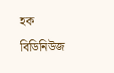হক বিডিনিউজ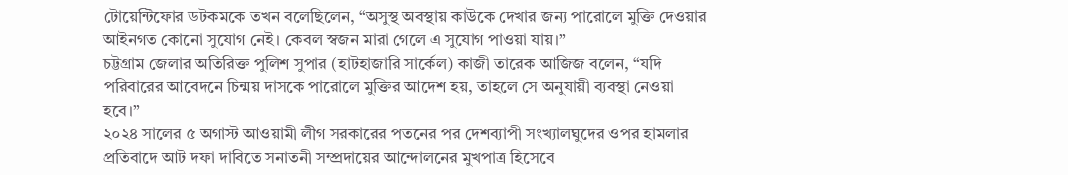টোয়েন্টিফোর ডটকমকে তখন বলেছিলেন, “অসুস্থ অবস্থায় কাউকে দেখার জন্য পারোলে মুক্তি দেওয়ার আইনগত কোনো সুযোগ নেই। কেবল স্বজন মারা গেলে এ সুযোগ পাওয়া যায়।”
চট্টগ্রাম জেলার অতিরিক্ত পুলিশ সুপার (হাটহাজারি সার্কেল) কাজী তারেক আজিজ বলেন, “যদি পরিবারের আবেদনে চিন্ময় দাসকে পারোলে মুক্তির আদেশ হয়, তাহলে সে অনুযায়ী ব্যবস্থা নেওয়া হবে।”
২০২৪ সালের ৫ অগাস্ট আওয়ামী লীগ সরকারের পতনের পর দেশব্যাপী সংখ্যালঘুদের ওপর হামলার প্রতিবাদে আট দফা দাবিতে সনাতনী সম্প্রদায়ের আন্দোলনের মুখপাত্র হিসেবে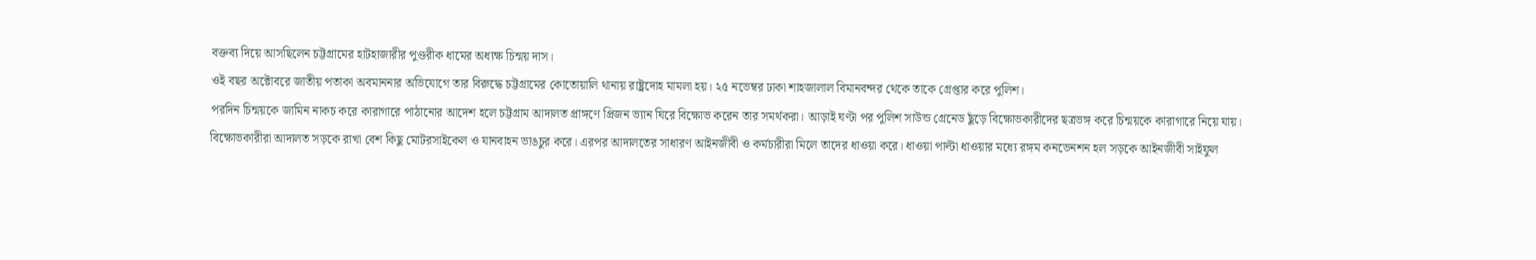বক্তব্য দিয়ে আসছিলেন চট্টগ্রামের হাটহাজারীর পুণ্ডরীক ধামের অধ্যক্ষ চিন্ময় দাস।
ওই বছর অক্টোবরে জাতীয় পতাকা অবমাননার অভিযোগে তার বিরুদ্ধে চট্টগ্রামের কোতোয়ালি থানায় রাষ্ট্রদোহ মামলা হয়। ২৫ নভেম্বর ঢাকা শাহজালাল বিমানবন্দর থেকে তাকে গ্রেপ্তার করে পুলিশ।
পরদিন চিন্ময়কে জামিন নাকচ করে কারাগারে পাঠানোর আদেশ হলে চট্টগ্রাম আদালত প্রাঙ্গণে প্রিজন ভ্যান ঘিরে বিক্ষোভ করেন তার সমর্থকরা। আড়াই ঘণ্টা পর পুলিশ সাউন্ড গ্রেনেড ছুঁড়ে বিক্ষোভকারীদের ছত্রভঙ্গ করে চিন্ময়কে কারাগারে নিয়ে যায়।
বিক্ষোভকারীরা আদালত সড়কে রাখা বেশ কিছু মোটরসাইকেল ও যানবাহন ভাঙচুর করে। এরপর আদালতের সাধারণ আইনজীবী ও কর্মচারীরা মিলে তাদের ধাওয়া করে। ধাওয়া পাল্টা ধাওয়ার মধ্যে রঙ্গম কনভেনশন হল সড়কে আইনজীবী সাইফুল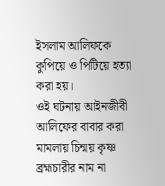ইসলাম আলিফকে কুপিয়ে ও পিটিয়ে হত্যা করা হয়।
ওই ঘটনায় আইনজীবী আলিফের বাবার করা মামলায় চিন্ময় কৃষ্ণ ব্রহ্মচারীর নাম না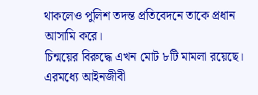থাকলেও পুলিশ তদন্ত প্রতিবেদনে তাকে প্রধান আসামি করে।
চিন্ময়ের বিরুদ্ধে এখন মোট ৮টি মামলা রয়েছে। এরমধ্যে আইনজীবী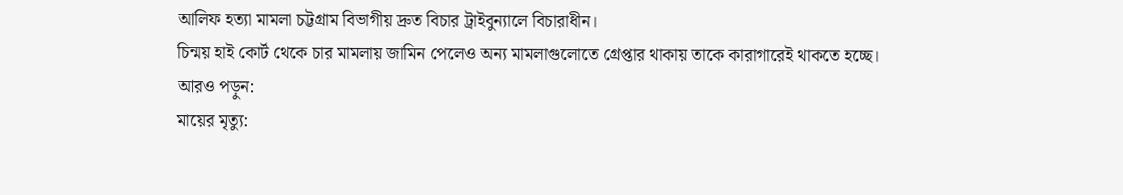আলিফ হত্যা মামলা চট্টগ্রাম বিভাগীয় দ্রুত বিচার ট্রাইবুন্যালে বিচারাধীন।
চিন্ময় হাই কোর্ট থেকে চার মামলায় জামিন পেলেও অন্য মামলাগুলোতে গ্রেপ্তার থাকায় তাকে কারাগারেই থাকতে হচ্ছে।
আরও পড়ুন:
মায়ের মৃত্যু: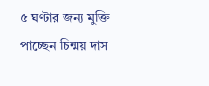৫ ঘণ্টার জন্য মুক্তি পাচ্ছেন চিন্ময় দাস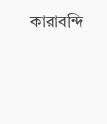কারাবন্দি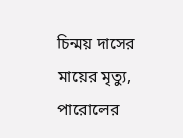চিন্ময় দাসের মায়ের মৃত্যু, পারোলের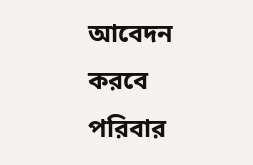আবেদন করবে পরিবার